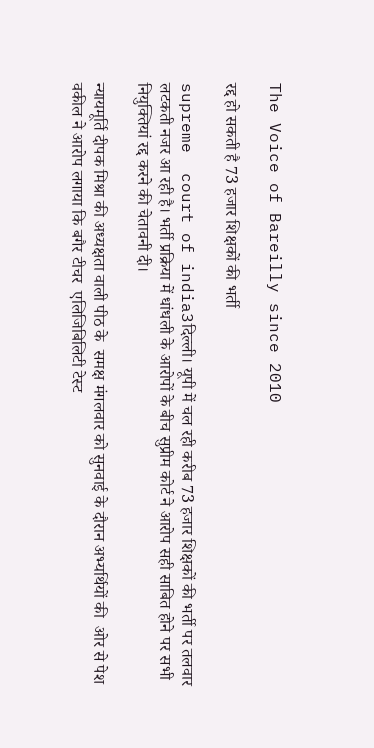The Voice of Bareilly since 2010

रद्द हो सकती है 73 हजार शिक्षकों की भर्ती

supreme  court of india3दिल्ली। यूपी में चल रही करीब 73 हजार शिक्षकों की भर्ती पर तलवार लटकती नजर आ रही है। भर्ती प्रक्रिया में धांधली के आरोपों के बीच सुप्रीम कोर्ट ने आरोप सही साबित होने पर सभी नियुक्तियां रद्द करने की चेतावनी दी।

न्यायमूर्ति दीपक मिश्रा की अध्यक्षता वाली पीठ के  समक्ष मंगलवार को सुनवाई के दौरान अभ्यर्थियों की  ओर से पेश वकील ने आरोप लगाया कि बगैर टीचर  एलिजिबिलिटी टेस्ट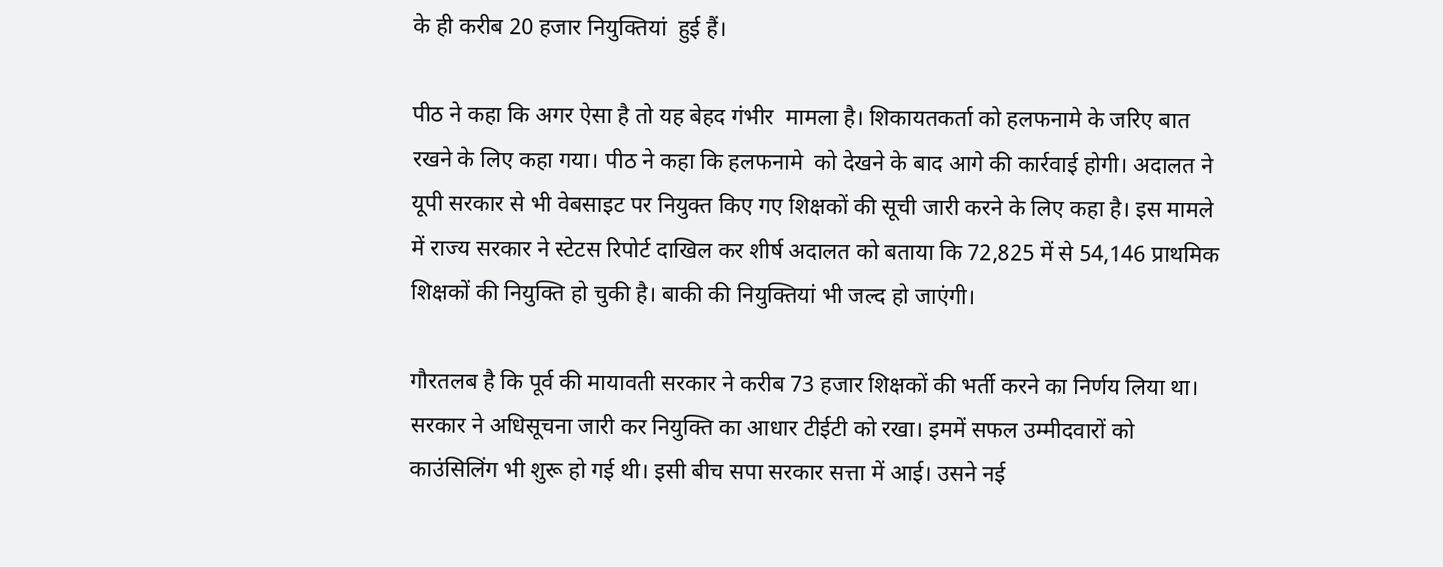के ही करीब 20 हजार नियुक्तियां  हुई हैं।

पीठ ने कहा कि अगर ऐसा है तो यह बेहद गंभीर  मामला है। शिकायतकर्ता को हलफनामे के जरिए बात  रखने के लिए कहा गया। पीठ ने कहा कि हलफनामे  को देखने के बाद आगे की कार्रवाई होगी। अदालत ने यूपी सरकार से भी वेबसाइट पर नियुक्त किए गए शिक्षकों की सूची जारी करने के लिए कहा है। इस मामले में राज्य सरकार ने स्टेटस रिपोर्ट दाखिल कर शीर्ष अदालत को बताया कि 72,825 में से 54,146 प्राथमिक शिक्षकों की नियुक्ति हो चुकी है। बाकी की नियुक्तियां भी जल्द हो जाएंगी।

गौरतलब है कि पूर्व की मायावती सरकार ने करीब 73 हजार शिक्षकों की भर्ती करने का निर्णय लिया था। सरकार ने अधिसूचना जारी कर नियुक्ति का आधार टीईटी को रखा। इममें सफल उम्मीदवारों को काउंसिलिंग भी शुरू हो गई थी। इसी बीच सपा सरकार सत्ता में आई। उसने नई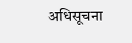अधिसूचना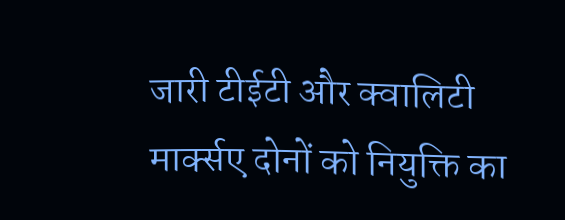जारी टीईटी और क्वालिटी मार्क्सए दोनों को नियुक्ति का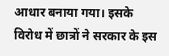आधार बनाया गया। इसके विरोध में छात्रों ने सरकार के इस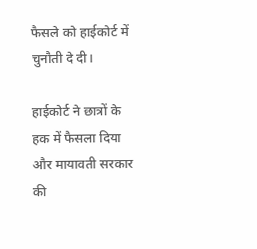फैसले को हाईकोर्ट में चुनौती दे दी।

हाईकोर्ट ने छात्रों के हक में फैसला दिया और मायावती सरकार की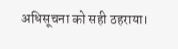अधिसूचना को सही ठहराया।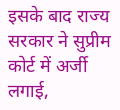इसके बाद राज्य सरकार ने सुप्रीम कोर्ट में अर्जी लगाई,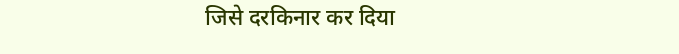जिसे दरकिनार कर दिया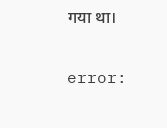गया था।

error: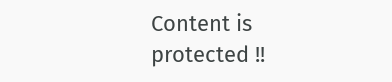Content is protected !!